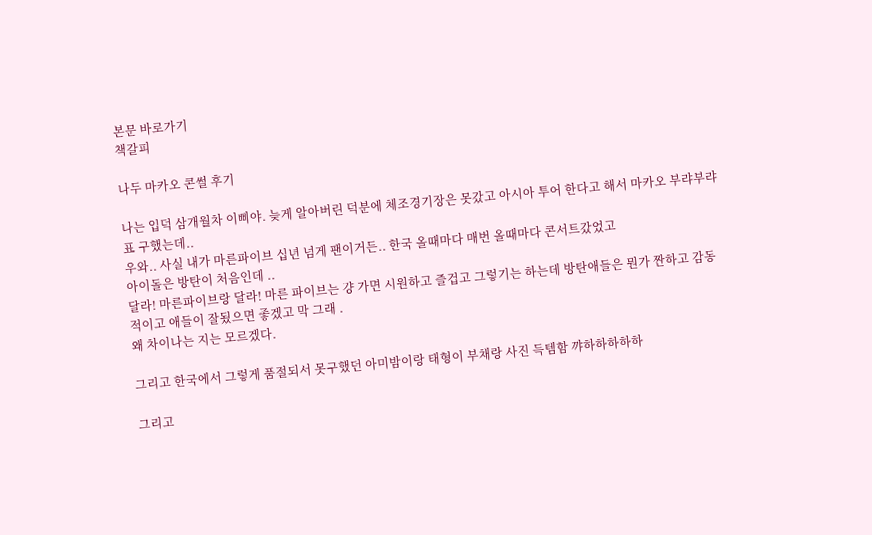본문 바로가기
책갈피

나두 마카오 콘썰 후기

나는 입덕 삼개월차 이삐야. 늦게 알아버린 덕분에 체조경기장은 못갔고 아시아 투어 한다고 해서 마카오 부랴부랴 표 구했는데..
우와.. 사실 내가 마른파이브 십년 넘게 팬이거든.. 한국 올때마다 매번 올때마다 콘서트갔었고
아이돌은 방탄이 처음인데 ..
달라! 마른파이브랑 달라! 마른 파이브는 걍 가면 시원하고 즐겁고 그렇기는 하는데 방탄애들은 뭔가 짠하고 감동적이고 애들이 잘됬으면 좋겠고 막 그래 .
왜 차이나는 지는 모르겠다.

그리고 한국에서 그렇게 품절되서 못구했던 아미밤이랑 태형이 부채랑 사진 득템함 꺄하하하하하

그리고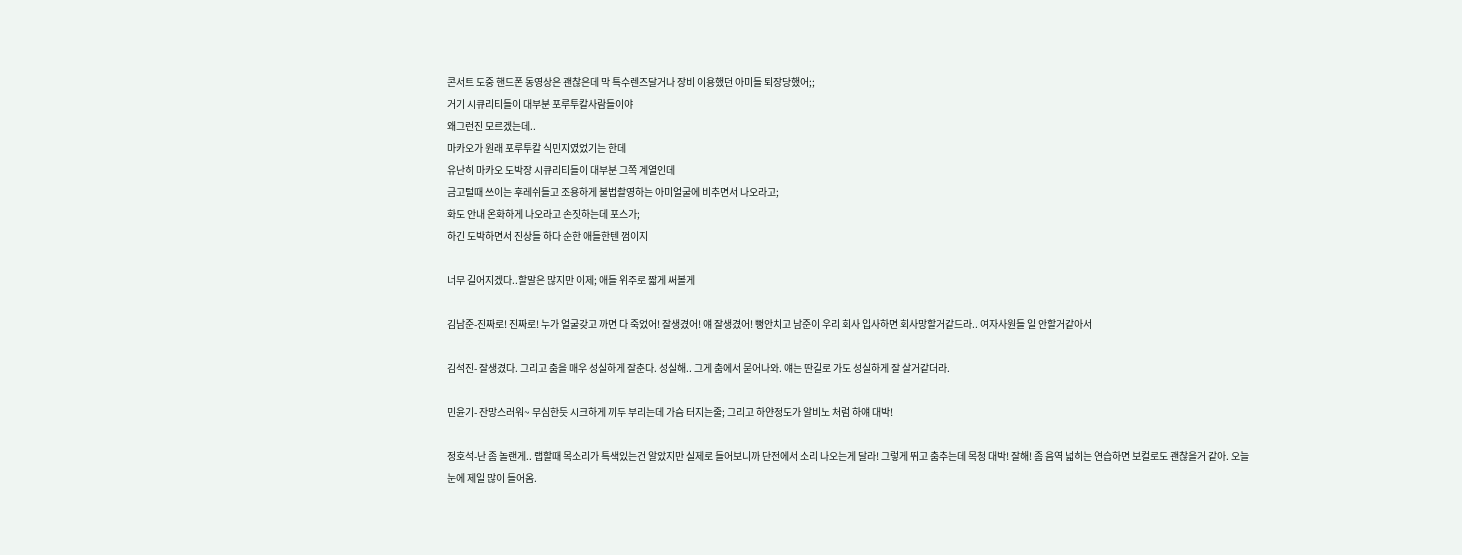콘서트 도중 핸드폰 동영상은 괜찮은데 막 특수렌즈달거나 장비 이용했던 아미들 퇴장당했어;;
거기 시큐리티들이 대부분 포루투칼사람들이야
왜그런진 모르겠는데..
마카오가 원래 포루투칼 식민지였었기는 한데
유난히 마카오 도박장 시큐리티들이 대부분 그쪽 계열인데
금고털때 쓰이는 후레쉬들고 조용하게 불법촬영하는 아미얼굴에 비추면서 나오라고;
화도 안내 온화하게 나오라고 손짓하는데 포스가;
하긴 도박하면서 진상들 하다 순한 애들한텐 껌이지

너무 길어지겠다..할말은 많지만 이제; 애들 위주로 짧게 써볼게

김남준-진짜로! 진짜로! 누가 얼굴갖고 까면 다 죽었어! 잘생겼어! 얘 잘생겼어! 뻥안치고 남준이 우리 회사 입사하면 회사망할거같드라.. 여자사원들 일 안할거같아서

김석진- 잘생겼다. 그리고 춤을 매우 성실하게 잘춘다. 성실해.. 그게 춤에서 묻어나와. 얘는 딴길로 가도 성실하게 잘 살거같더라.

민윤기- 잔망스러워~ 무심한듯 시크하게 끼두 부리는데 가슴 터지는줄; 그리고 하얀정도가 알비노 처럼 하얘 대박!

정호석-난 좀 놀랜게.. 랩할때 목소리가 특색있는건 알았지만 실제로 들어보니까 단전에서 소리 나오는게 달라! 그렇게 뛰고 춤추는데 목청 대박! 잘해! 좀 음역 넓히는 연습하면 보컬로도 괜찮을거 같아. 오늘 눈에 제일 많이 들어옴.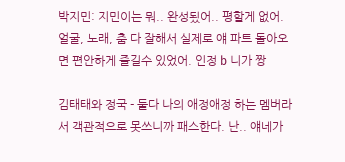박지민: 지민이는 뭐.. 완성됬어.. 평할게 없어. 얼굴, 노래, 춤 다 잘해서 실제로 얘 파트 돌아오면 편안하게 즐길수 있었어. 인정 b 니가 짱

김태태와 정국 - 둘다 나의 애정애정 하는 멤버라서 객관적으로 못쓰니까 패스한다. 난.. 얘네가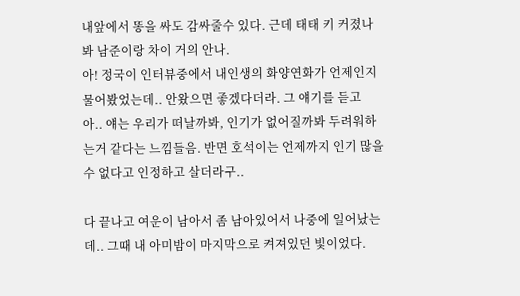내앞에서 똥을 싸도 감싸줄수 있다. 근데 태태 키 커졌나봐 남준이랑 차이 거의 안나.
아! 정국이 인터뷰중에서 내인생의 화양연화가 언제인지 물어봤었는데.. 안왔으면 좋겠다더라. 그 얘기를 듣고 아.. 얘는 우리가 떠날까봐, 인기가 없어질까봐 두려워하는거 같다는 느낌들음. 반면 호석이는 언제까지 인기 많을수 없다고 인정하고 살더라구..

다 끝나고 여운이 남아서 좀 남아있어서 나중에 일어났는데.. 그때 내 아미밤이 마지막으로 켜져있던 빛이었다.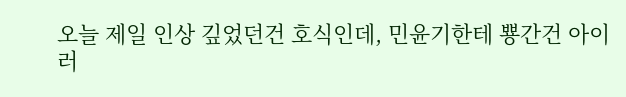오늘 제일 인상 깊었던건 호식인데, 민윤기한테 뿅간건 아이러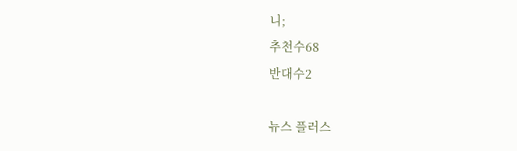니;
추천수68
반대수2

뉴스 플러스